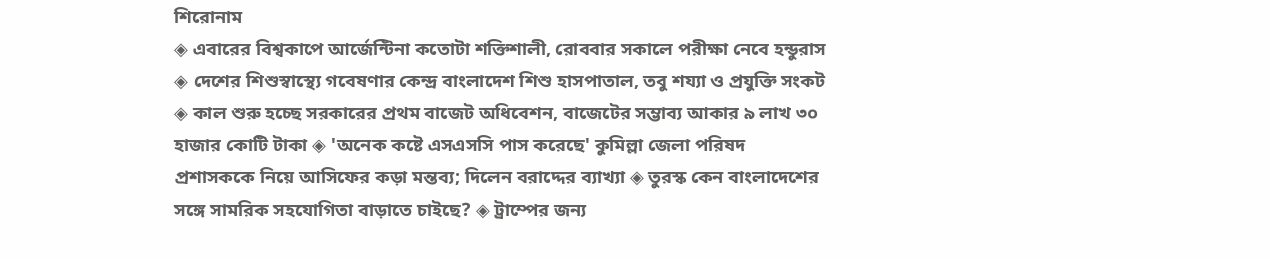শিরোনাম
◈ এবা‌রের বিশ্বকা‌পে আ‌র্জেন্টিনা ক‌তোটা শ‌ক্তিশালী, রোববার সকা‌লে পরীক্ষা নে‌বে হন্ডুরাস ◈ দেশের শিশুস্বাস্থ্যে গবেষণার কেন্দ্র বাংলাদেশ শিশু হাসপাতাল, তবু শয্যা ও প্রযুক্তি সংকট ◈ কাল শুরু হচ্ছে সরকারের প্রথম বাজেট অধিবেশন, বাজেটের সম্ভাব্য আকার ৯ লাখ ৩০ হাজার কোটি টাকা ◈ 'অনেক কষ্টে এসএসসি পাস করেছে' কুমিল্লা জেলা পরিষদ প্রশাসককে নিয়ে আসিফের কড়া মন্তব্য; দিলেন বরাদ্দের ব্যাখ্যা ◈ তুরস্ক কেন বাংলাদেশের সঙ্গে সামরিক সহযোগিতা বাড়াতে চাইছে? ◈ ট্রাম্পের জন্য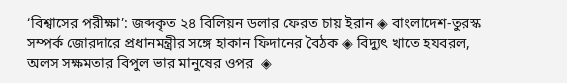‘বিশ্বাসের পরীক্ষা’: জব্দকৃত ২৪ বিলিয়ন ডলার ফেরত চায় ইরান ◈ বাংলাদেশ-তুরস্ক সম্পর্ক জোরদারে প্রধানমন্ত্রীর সঙ্গে হাকান ফিদানের বৈঠক ◈ বিদ্যুৎ খাতে হযবরল, অলস সক্ষমতার বিপুল ভার মানুষের ওপর  ◈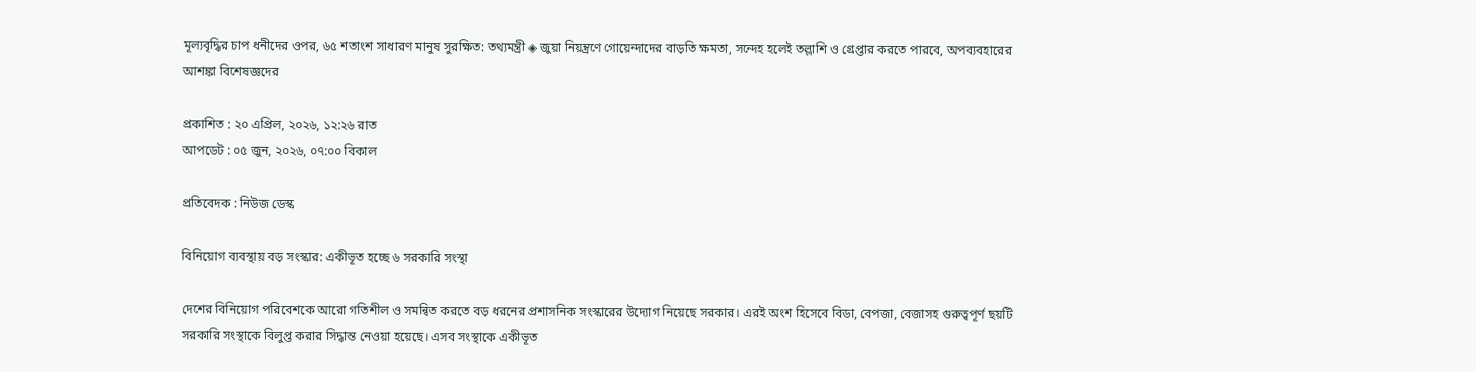মূল্যবৃদ্ধির চাপ ধনীদের ওপর, ৬৫ শতাংশ সাধারণ মানুষ সুরক্ষিত: তথ্যমন্ত্রী ◈ জুয়া নিয়ন্ত্রণে গোয়েন্দাদের বাড়তি ক্ষমতা, সন্দেহ হলেই তল্লাশি ও গ্রেপ্তার করতে পারবে, অপব্যবহারের আশঙ্কা বিশেষজ্ঞদের

প্রকাশিত : ২০ এপ্রিল, ২০২৬, ১২:২৬ রাত
আপডেট : ০৫ জুন, ২০২৬, ০৭:০০ বিকাল

প্রতিবেদক : নিউজ ডেস্ক

বিনিয়োগ ব্যবস্থায় বড় সংস্কার: একীভূত হচ্ছে ৬ সরকারি সংস্থা

দেশের বিনিয়োগ পরিবেশকে আরো গতিশীল ও সমন্বিত করতে বড় ধরনের প্রশাসনিক সংস্কারের উদ্যোগ নিয়েছে সরকার। এরই অংশ হিসেবে বিডা, বেপজা, বেজাসহ গুরুত্বপূর্ণ ছয়টি সরকারি সংস্থাকে বিলুপ্ত করার সিদ্ধান্ত নেওয়া হয়েছে। এসব সংস্থাকে একীভূত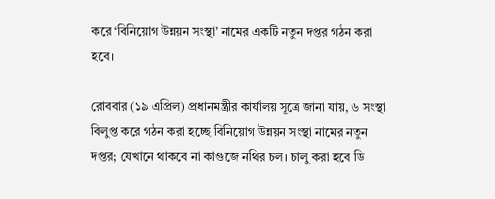করে ‘বিনিয়োগ উন্নয়ন সংস্থা’ নামের একটি নতুন দপ্তর গঠন করা হবে।

রোববার (১৯ এপ্রিল) প্রধানমন্ত্রীর কার্যালয় সূত্রে জানা যায়, ৬ সংস্থা বিলুপ্ত করে গঠন করা হচ্ছে বিনিয়োগ উন্নয়ন সংস্থা নামের নতুন দপ্তর; যেখানে থাকবে না কাগুজে নথির চল। চালু করা হবে ডি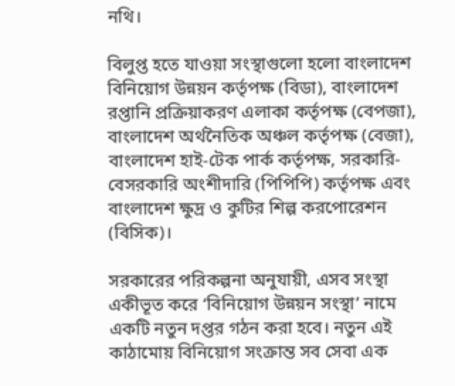নথি।

বিলুপ্ত হতে যাওয়া সংস্থাগুলো হলো বাংলাদেশ বিনিয়োগ উন্নয়ন কর্তৃপক্ষ (বিডা), বাংলাদেশ রপ্তানি প্রক্রিয়াকরণ এলাকা কর্তৃপক্ষ (বেপজা), বাংলাদেশ অর্থনৈতিক অঞ্চল কর্তৃপক্ষ (বেজা), বাংলাদেশ হাই-টেক পার্ক কর্তৃপক্ষ, সরকারি-বেসরকারি অংশীদারি (পিপিপি) কর্তৃপক্ষ এবং বাংলাদেশ ক্ষুদ্র ও কুটির শিল্প করপোরেশন (বিসিক)।

সরকারের পরিকল্পনা অনুযায়ী, এসব সংস্থা একীভূত করে ‘বিনিয়োগ উন্নয়ন সংস্থা’ নামে একটি নতুন দপ্তর গঠন করা হবে। নতুন এই কাঠামোয় বিনিয়োগ সংক্রান্ত সব সেবা এক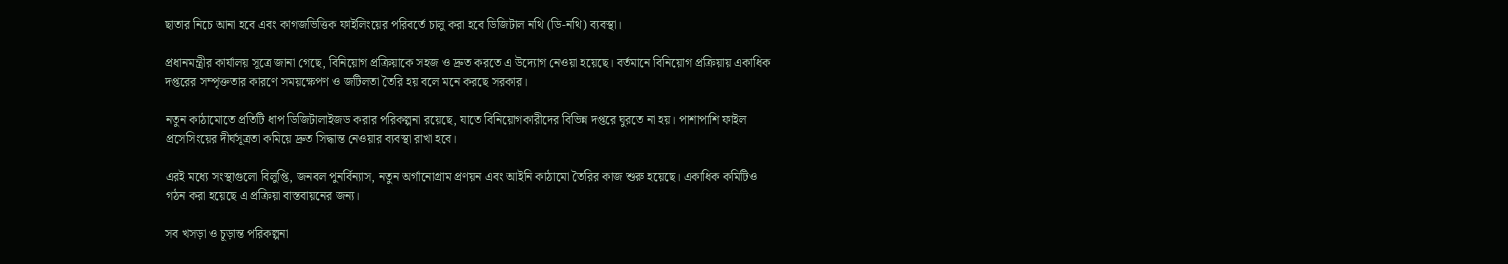ছাতার নিচে আনা হবে এবং কাগজভিত্তিক ফাইলিংয়ের পরিবর্তে চালু করা হবে ডিজিটাল নথি (ডি-নথি) ব্যবস্থা।

প্রধানমন্ত্রীর কার্যালয় সূত্রে জানা গেছে, বিনিয়োগ প্রক্রিয়াকে সহজ ও দ্রুত করতে এ উদ্যোগ নেওয়া হয়েছে। বর্তমানে বিনিয়োগ প্রক্রিয়ায় একাধিক দপ্তরের সম্পৃক্ততার কারণে সময়ক্ষেপণ ও জটিলতা তৈরি হয় বলে মনে করছে সরকার।

নতুন কাঠামোতে প্রতিটি ধাপ ডিজিটালাইজড করার পরিকল্পনা রয়েছে, যাতে বিনিয়োগকারীদের বিভিন্ন দপ্তরে ঘুরতে না হয়। পাশাপাশি ফাইল প্রসেসিংয়ের দীর্ঘসূত্রতা কমিয়ে দ্রুত সিদ্ধান্ত নেওয়ার ব্যবস্থা রাখা হবে।

এরই মধ্যে সংস্থাগুলো বিলুপ্তি, জনবল পুনর্বিন্যাস, নতুন অর্গানোগ্রাম প্রণয়ন এবং আইনি কাঠামো তৈরির কাজ শুরু হয়েছে। একাধিক কমিটিও গঠন করা হয়েছে এ প্রক্রিয়া বাস্তবায়নের জন্য।

সব খসড়া ও চূড়ান্ত পরিকল্পনা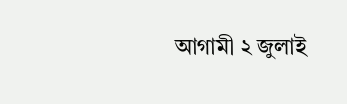আগামী ২ জুলাই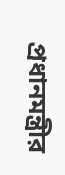প্রধানমন্ত্রীর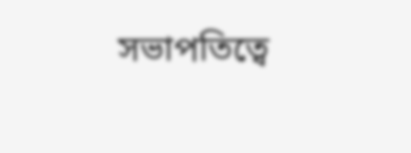সভাপতিত্বে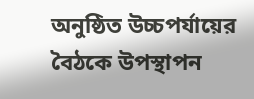অনুষ্ঠিত উচ্চপর্যায়ের বৈঠকে উপস্থাপন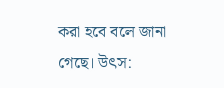করা হবে বলে জানা গেছে। উৎস: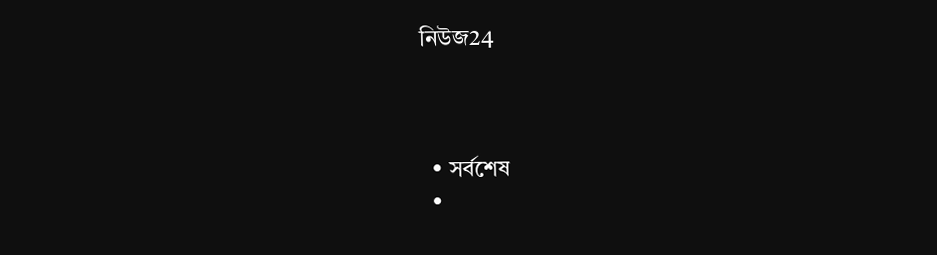নিউজ24



  • সর্বশেষ
  •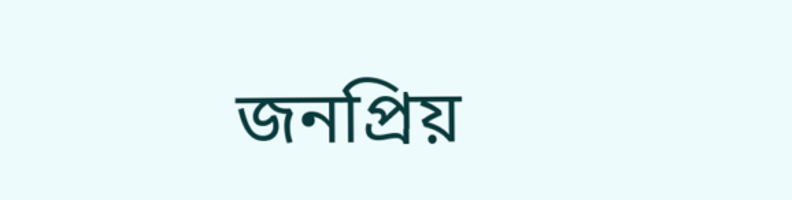জনপ্রিয়